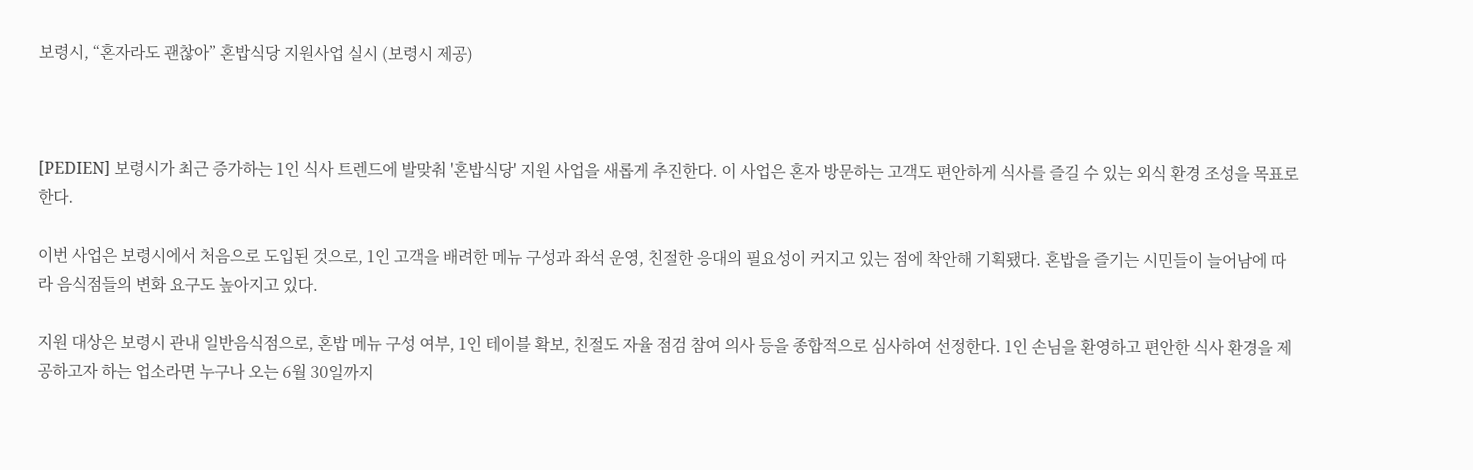보령시, “혼자라도 괜찮아” 혼밥식당 지원사업 실시 (보령시 제공)



[PEDIEN] 보령시가 최근 증가하는 1인 식사 트렌드에 발맞춰 '혼밥식당' 지원 사업을 새롭게 추진한다. 이 사업은 혼자 방문하는 고객도 편안하게 식사를 즐길 수 있는 외식 환경 조성을 목표로 한다.

이번 사업은 보령시에서 처음으로 도입된 것으로, 1인 고객을 배려한 메뉴 구성과 좌석 운영, 친절한 응대의 필요성이 커지고 있는 점에 착안해 기획됐다. 혼밥을 즐기는 시민들이 늘어남에 따라 음식점들의 변화 요구도 높아지고 있다.

지원 대상은 보령시 관내 일반음식점으로, 혼밥 메뉴 구성 여부, 1인 테이블 확보, 친절도 자율 점검 참여 의사 등을 종합적으로 심사하여 선정한다. 1인 손님을 환영하고 편안한 식사 환경을 제공하고자 하는 업소라면 누구나 오는 6월 30일까지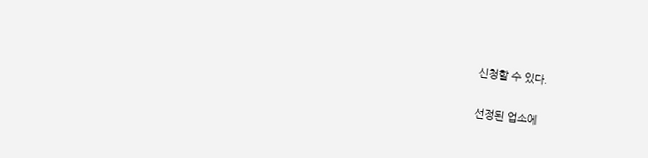신청할 수 있다.

선정된 업소에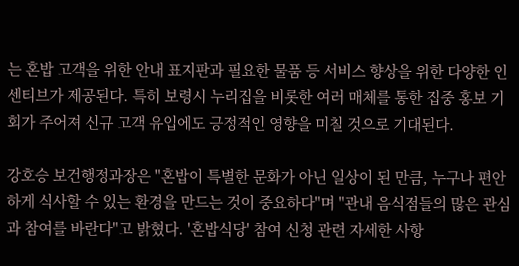는 혼밥 고객을 위한 안내 표지판과 필요한 물품 등 서비스 향상을 위한 다양한 인센티브가 제공된다. 특히 보령시 누리집을 비롯한 여러 매체를 통한 집중 홍보 기회가 주어져 신규 고객 유입에도 긍정적인 영향을 미칠 것으로 기대된다.

강호승 보건행정과장은 "혼밥이 특별한 문화가 아닌 일상이 된 만큼, 누구나 편안하게 식사할 수 있는 환경을 만드는 것이 중요하다"며 "관내 음식점들의 많은 관심과 참여를 바란다"고 밝혔다. '혼밥식당' 참여 신청 관련 자세한 사항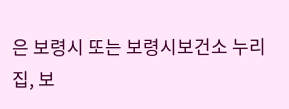은 보령시 또는 보령시보건소 누리집, 보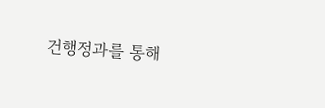건행정과를 통해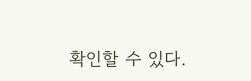확인할 수 있다.